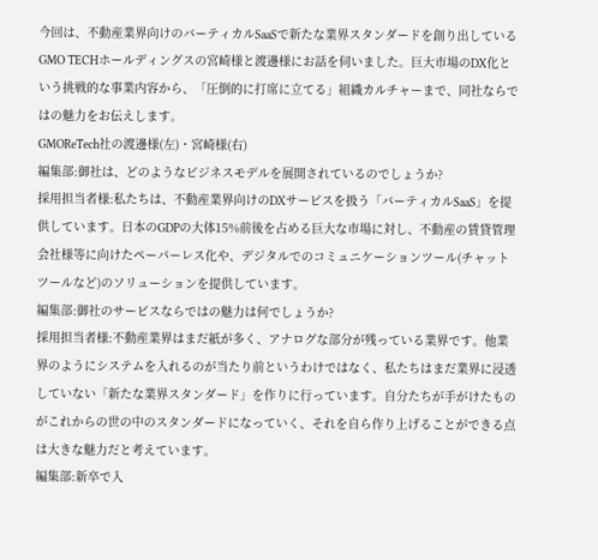今回は、不動産業界向けのバーティカルSaaSで新たな業界スタンダードを創り出しているGMO TECHホールディングスの宮崎様と渡邊様にお話を伺いました。巨大市場のDX化という挑戦的な事業内容から、「圧倒的に打席に立てる」組織カルチャーまで、同社ならではの魅力をお伝えします。
GMOReTech社の渡邊様(左)・宮崎様(右)
編集部:御社は、どのようなビジネスモデルを展開されているのでしょうか?
採用担当者様:私たちは、不動産業界向けのDXサービスを扱う「バーティカルSaaS」を提供しています。日本のGDPの大体15%前後を占める巨大な市場に対し、不動産の賃貸管理会社様等に向けたペーパーレス化や、デジタルでのコミュニケーションツール(チャットツールなど)のソリューションを提供しています。
編集部:御社のサービスならではの魅力は何でしょうか?
採用担当者様:不動産業界はまだ紙が多く、アナログな部分が残っている業界です。他業界のようにシステムを入れるのが当たり前というわけではなく、私たちはまだ業界に浸透していない「新たな業界スタンダード」を作りに行っています。自分たちが手がけたものがこれからの世の中のスタンダードになっていく、それを自ら作り上げることができる点は大きな魅力だと考えています。
編集部:新卒で入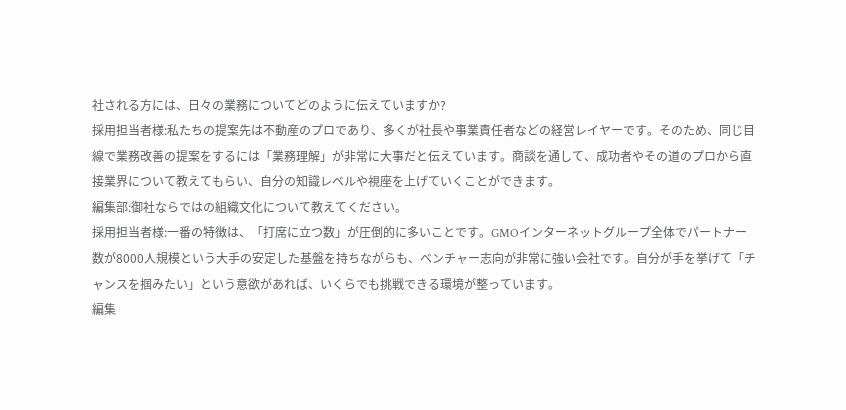社される方には、日々の業務についてどのように伝えていますか?
採用担当者様:私たちの提案先は不動産のプロであり、多くが社長や事業責任者などの経営レイヤーです。そのため、同じ目線で業務改善の提案をするには「業務理解」が非常に大事だと伝えています。商談を通して、成功者やその道のプロから直接業界について教えてもらい、自分の知識レベルや視座を上げていくことができます。
編集部:御社ならではの組織文化について教えてください。
採用担当者様:一番の特徴は、「打席に立つ数」が圧倒的に多いことです。GMOインターネットグループ全体でパートナー数が8000人規模という大手の安定した基盤を持ちながらも、ベンチャー志向が非常に強い会社です。自分が手を挙げて「チャンスを掴みたい」という意欲があれば、いくらでも挑戦できる環境が整っています。
編集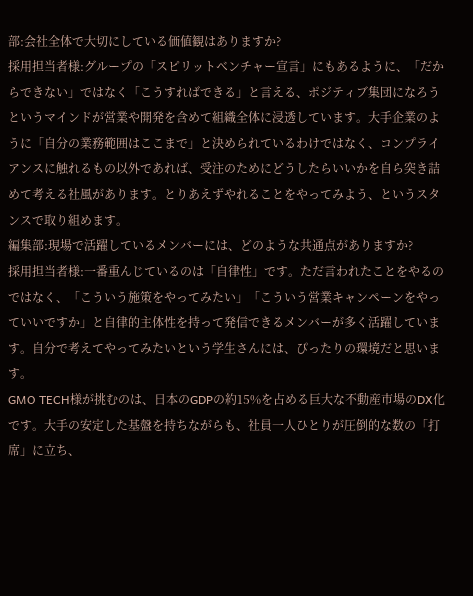部:会社全体で大切にしている価値観はありますか?
採用担当者様:グループの「スピリットベンチャー宣言」にもあるように、「だからできない」ではなく「こうすればできる」と言える、ポジティブ集団になろうというマインドが営業や開発を含めて組織全体に浸透しています。大手企業のように「自分の業務範囲はここまで」と決められているわけではなく、コンプライアンスに触れるもの以外であれば、受注のためにどうしたらいいかを自ら突き詰めて考える社風があります。とりあえずやれることをやってみよう、というスタンスで取り組めます。
編集部:現場で活躍しているメンバーには、どのような共通点がありますか?
採用担当者様:一番重んじているのは「自律性」です。ただ言われたことをやるのではなく、「こういう施策をやってみたい」「こういう営業キャンペーンをやっていいですか」と自律的主体性を持って発信できるメンバーが多く活躍しています。自分で考えてやってみたいという学生さんには、ぴったりの環境だと思います。
GMO TECH様が挑むのは、日本のGDPの約15%を占める巨大な不動産市場のDX化です。大手の安定した基盤を持ちながらも、社員一人ひとりが圧倒的な数の「打席」に立ち、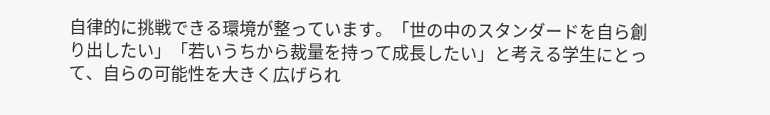自律的に挑戦できる環境が整っています。「世の中のスタンダードを自ら創り出したい」「若いうちから裁量を持って成長したい」と考える学生にとって、自らの可能性を大きく広げられ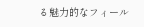る魅力的なフィール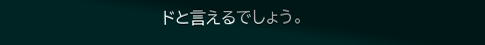ドと言えるでしょう。